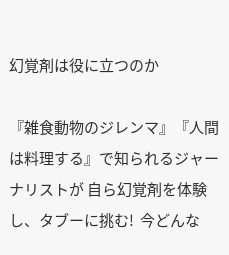幻覚剤は役に立つのか

『雑食動物のジレンマ』『人間は料理する』で知られるジャーナリストが 自ら幻覚剤を体験し、タブーに挑む!  今どんな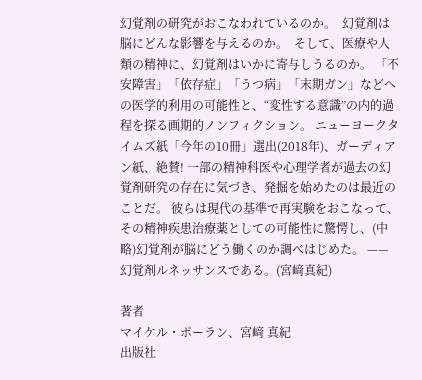幻覚剤の研究がおこなわれているのか。  幻覚剤は脳にどんな影響を与えるのか。  そして、医療や人類の精神に、幻覚剤はいかに寄与しうるのか。 「不安障害」「依存症」「うつ病」「末期ガン」などへの医学的利用の可能性と、“変性する意識”の内的過程を探る画期的ノンフィクション。 ニューヨークタイムズ紙「今年の10冊」選出(2018年)、ガーディアン紙、絶賛! 一部の精神科医や心理学者が過去の幻覚剤研究の存在に気づき、発掘を始めたのは最近のことだ。 彼らは現代の基準で再実験をおこなって、その精神疾患治療薬としての可能性に驚愕し、(中略)幻覚剤が脳にどう働くのか調べはじめた。 ——幻覚剤ルネッサンスである。(宮﨑真紀)

著者
マイケル・ポーラン、宮﨑 真紀
出版社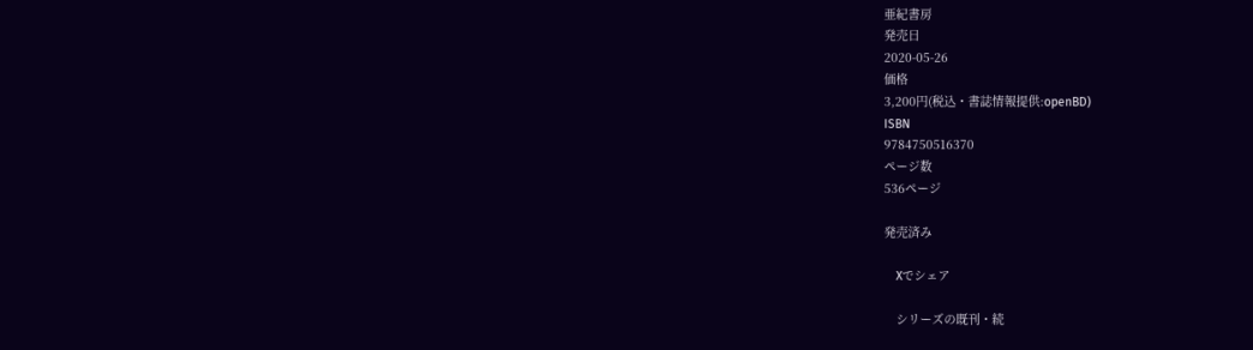亜紀書房
発売日
2020-05-26
価格
3,200円(税込・書誌情報提供:openBD)
ISBN
9784750516370
ページ数
536ページ

発売済み

    Xでシェア

    シリーズの既刊・続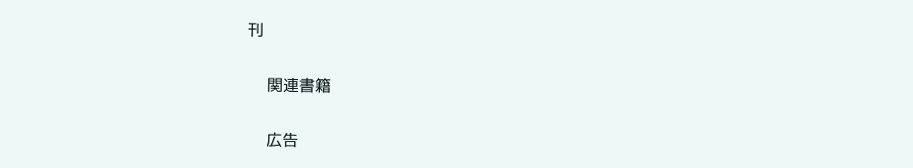刊

    関連書籍

    広告